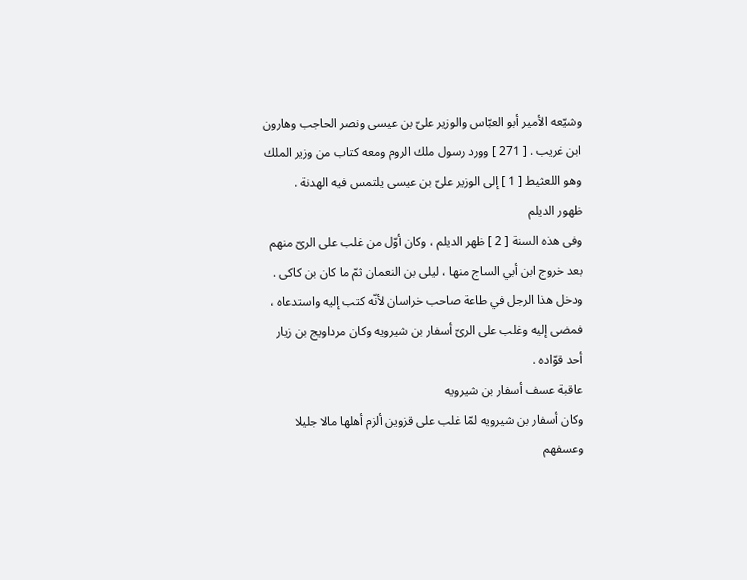وشيّعه الأمير أبو العبّاس والوزير علىّ بن عيسى ونصر الحاجب وهارون ابن غريب . [ 271 ] وورد رسول ملك الروم ومعه كتاب من وزير الملك وهو اللعثيط [ 1 ] إلى الوزير علىّ بن عيسى يلتمس فيه الهدنة .
ظهور الديلم
وفى هذه السنة [ 2 ] ظهر الديلم ، وكان أوّل من غلب على الرىّ منهم بعد خروج ابن أبي الساج منها ، ليلى بن النعمان ثمّ ما كان بن كاكى . ودخل هذا الرجل في طاعة صاحب خراسان لأنّه كتب إليه واستدعاه ، فمضى إليه وغلب على الرىّ أسفار بن شيرويه وكان مرداويج بن زيار أحد قوّاده .
عاقبة عسف أسفار بن شيرويه
وكان أسفار بن شيرويه لمّا غلب على قزوين ألزم أهلها مالا جليلا وعسفهم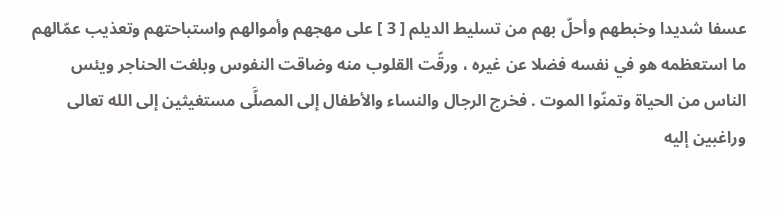عسفا شديدا وخبطهم وأحلّ بهم من تسليط الديلم [ 3 ] على مهجهم وأموالهم واستباحتهم وتعذيب عمّالهم ما استعظمه هو في نفسه فضلا عن غيره ، ورقّت القلوب منه وضاقت النفوس وبلغت الحناجر ويئس الناس من الحياة وتمنّوا الموت . فخرج الرجال والنساء والأطفال إلى المصلَّى مستغيثين إلى الله تعالى وراغبين إليه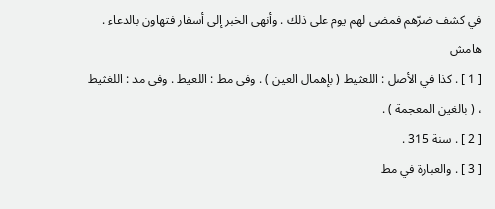في كشف ضرّهم فمضى لهم يوم على ذلك . وأنهى الخبر إلى أسفار فتهاون بالدعاء .
هامش
[ 1 ] . كذا في الأصل : اللعثيط ( بإهمال العين ) . وفى مط : اللعيط . وفى مد : اللغثيط ، ( بالغين المعجمة ) .
[ 2 ] . سنة 315 .
[ 3 ] . والعبارة في مط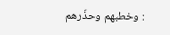: وخطبهم وحذّرهم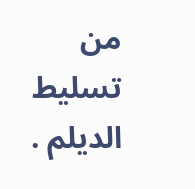من تسليط الديلم .